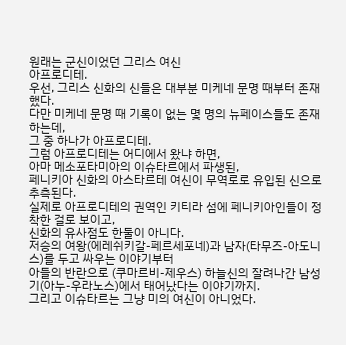원래는 군신이었던 그리스 여신
아프로디테.
우선, 그리스 신화의 신들은 대부분 미케네 문명 때부터 존재했다.
다만 미케네 문명 때 기록이 없는 몇 명의 뉴페이스들도 존재하는데,
그 중 하나가 아프로디테.
그럼 아프로디테는 어디에서 왔냐 하면,
아마 메소포타미아의 이슈타르에서 파생된,
페니키아 신화의 아스타르테 여신이 무역로로 유입된 신으로 추측된다.
실제로 아프로디테의 권역인 키티라 섬에 페니키아인들이 정착한 걸로 보이고,
신화의 유사점도 한둘이 아니다.
저승의 여왕(에레쉬키갈-페르세포네)과 남자(타무즈-아도니스)를 두고 싸우는 이야기부터
아들의 반란으로 (쿠마르비-제우스) 하늘신의 잘려나간 남성기(아누-우라노스)에서 태어났다는 이야기까지.
그리고 이슈타르는 그냥 미의 여신이 아니었다.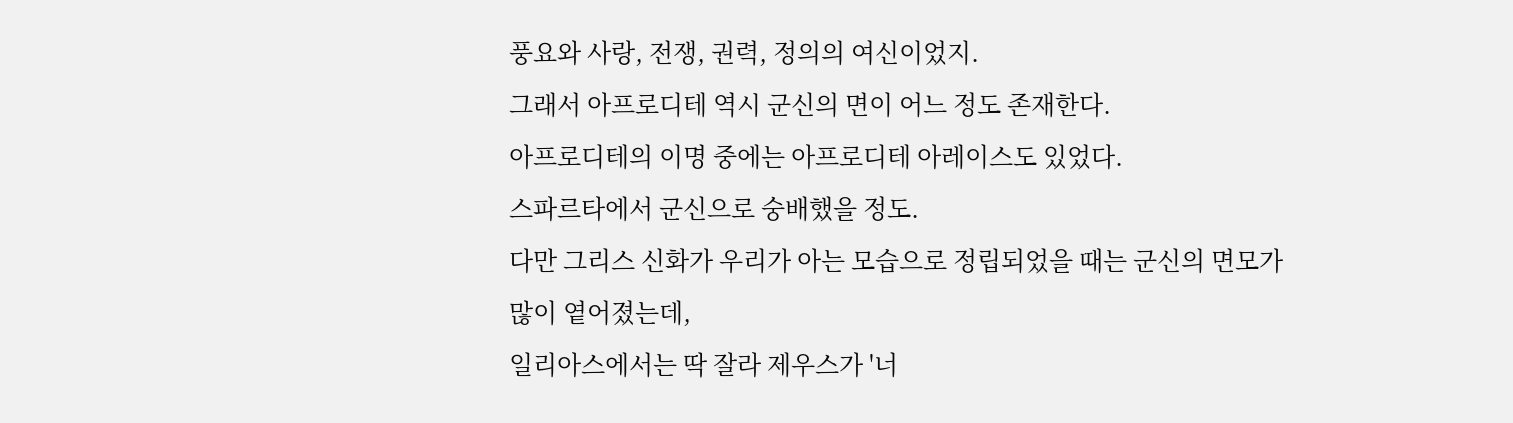풍요와 사랑, 전쟁, 권력, 정의의 여신이었지.
그래서 아프로디테 역시 군신의 면이 어느 정도 존재한다.
아프로디테의 이명 중에는 아프로디테 아레이스도 있었다.
스파르타에서 군신으로 숭배했을 정도.
다만 그리스 신화가 우리가 아는 모습으로 정립되었을 때는 군신의 면모가 많이 옅어졌는데,
일리아스에서는 딱 잘라 제우스가 '너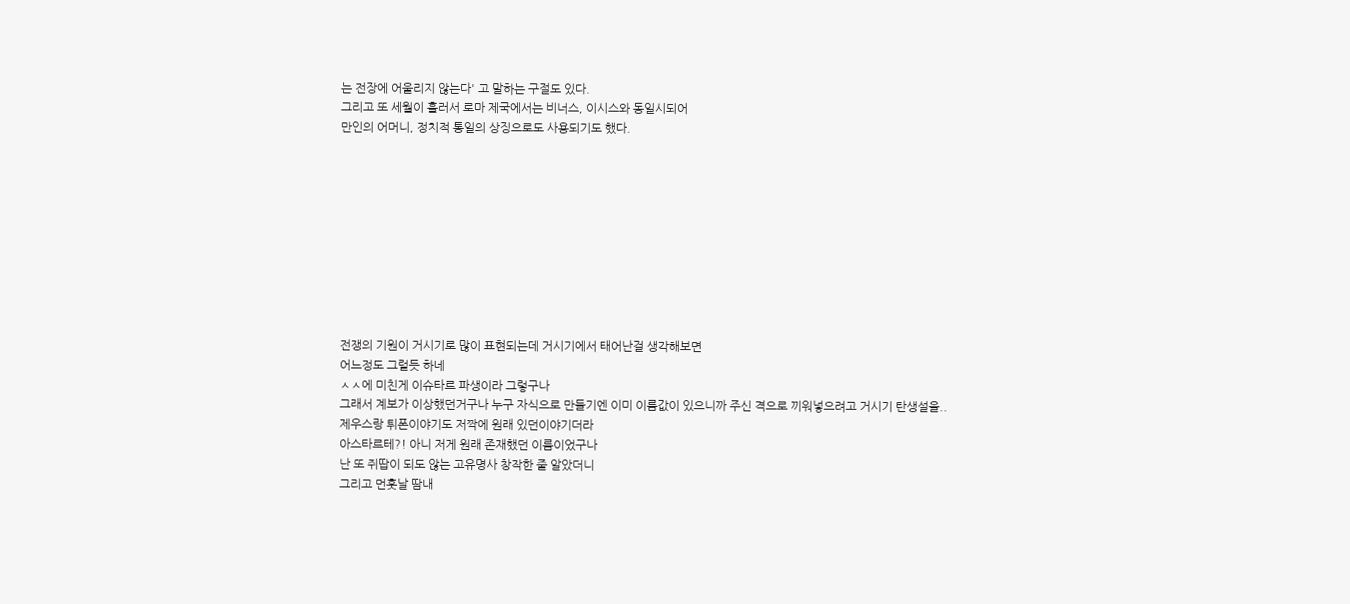는 전장에 어울리지 않는다' 고 말하는 구절도 있다.
그리고 또 세월이 흘러서 로마 제국에서는 비너스, 이시스와 동일시되어
만인의 어머니, 정치적 통일의 상징으로도 사용되기도 했다.










전쟁의 기원이 거시기로 많이 표현되는데 거시기에서 태어난걸 생각해보면
어느정도 그럴듯 하네
ㅅㅅ에 미친게 이슈타르 파생이라 그렇구나
그래서 계보가 이상했던거구나 누구 자식으로 만들기엔 이미 이름값이 있으니까 주신 격으로 끼워넣으려고 거시기 탄생설을..
제우스랑 튀폰이야기도 저짝에 원래 있던이야기더라
아스타르테?! 아니 저게 원래 존재했던 이름이었구나
난 또 쥐땁이 되도 않는 고유명사 창작한 줄 알았더니
그리고 먼훗날 땀내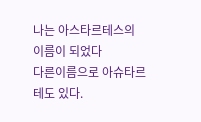나는 아스타르테스의 이름이 되었다
다른이름으로 아슈타르테도 있다.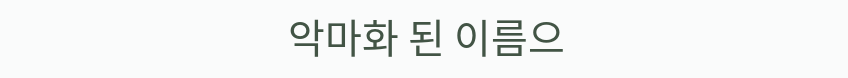악마화 된 이름으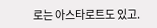로는 아스타로트도 있고.